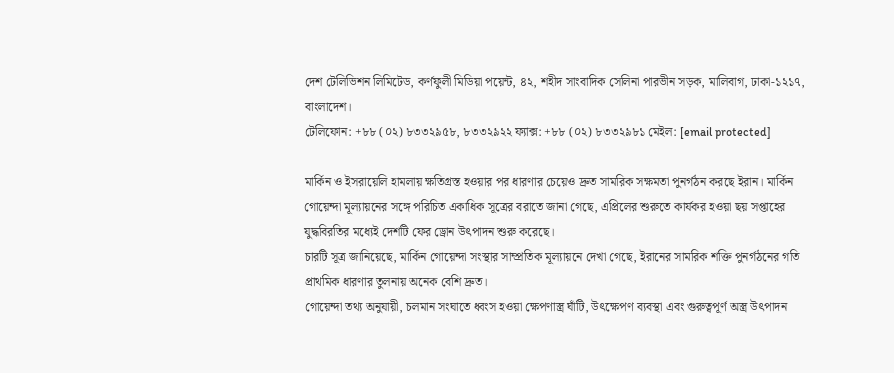দেশ টেলিভিশন লিমিটেড, কর্ণফুলী মিডিয়া পয়েন্ট, ৪২, শহীদ সাংবাদিক সেলিনা পারভীন সড়ক, মালিবাগ, ঢাকা-১২১৭, বাংলাদেশ।
টেলিফোন: +৮৮ (০২) ৮৩৩২৯৫৮, ৮৩৩২৯২২ ফ্যাক্স: +৮৮ (০২) ৮৩৩২৯৮১ মেইল: [email protected]

মার্কিন ও ইসরায়েলি হামলায় ক্ষতিগ্রস্ত হওয়ার পর ধারণার চেয়েও দ্রুত সামরিক সক্ষমতা পুনর্গঠন করছে ইরান। মার্কিন গোয়েন্দা মূল্যায়নের সঙ্গে পরিচিত একাধিক সূত্রের বরাতে জানা গেছে, এপ্রিলের শুরুতে কার্যকর হওয়া ছয় সপ্তাহের যুদ্ধবিরতির মধ্যেই দেশটি ফের ড্রোন উৎপাদন শুরু করেছে।
চারটি সূত্র জানিয়েছে, মার্কিন গোয়েন্দা সংস্থার সাম্প্রতিক মূল্যায়নে দেখা গেছে, ইরানের সামরিক শক্তি পুনর্গঠনের গতি প্রাথমিক ধারণার তুলনায় অনেক বেশি দ্রুত।
গোয়েন্দা তথ্য অনুযায়ী, চলমান সংঘাতে ধ্বংস হওয়া ক্ষেপণাস্ত্র ঘাঁটি, উৎক্ষেপণ ব্যবস্থা এবং গুরুত্বপূর্ণ অস্ত্র উৎপাদন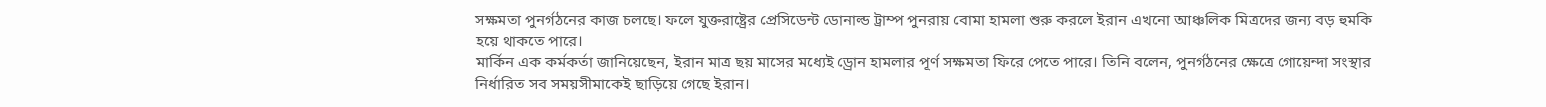সক্ষমতা পুনর্গঠনের কাজ চলছে। ফলে যুক্তরাষ্ট্রের প্রেসিডেন্ট ডোনাল্ড ট্রাম্প পুনরায় বোমা হামলা শুরু করলে ইরান এখনো আঞ্চলিক মিত্রদের জন্য বড় হুমকি হয়ে থাকতে পারে।
মার্কিন এক কর্মকর্তা জানিয়েছেন, ইরান মাত্র ছয় মাসের মধ্যেই ড্রোন হামলার পূর্ণ সক্ষমতা ফিরে পেতে পারে। তিনি বলেন, পুনর্গঠনের ক্ষেত্রে গোয়েন্দা সংস্থার নির্ধারিত সব সময়সীমাকেই ছাড়িয়ে গেছে ইরান।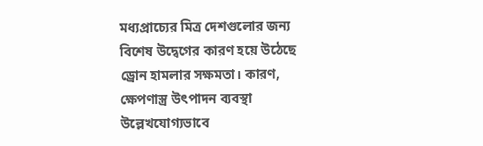মধ্যপ্রাচ্যের মিত্র দেশগুলোর জন্য বিশেষ উদ্বেগের কারণ হয়ে উঠেছে ড্রোন হামলার সক্ষমতা। কারণ, ক্ষেপণাস্ত্র উৎপাদন ব্যবস্থা উল্লেখযোগ্যভাবে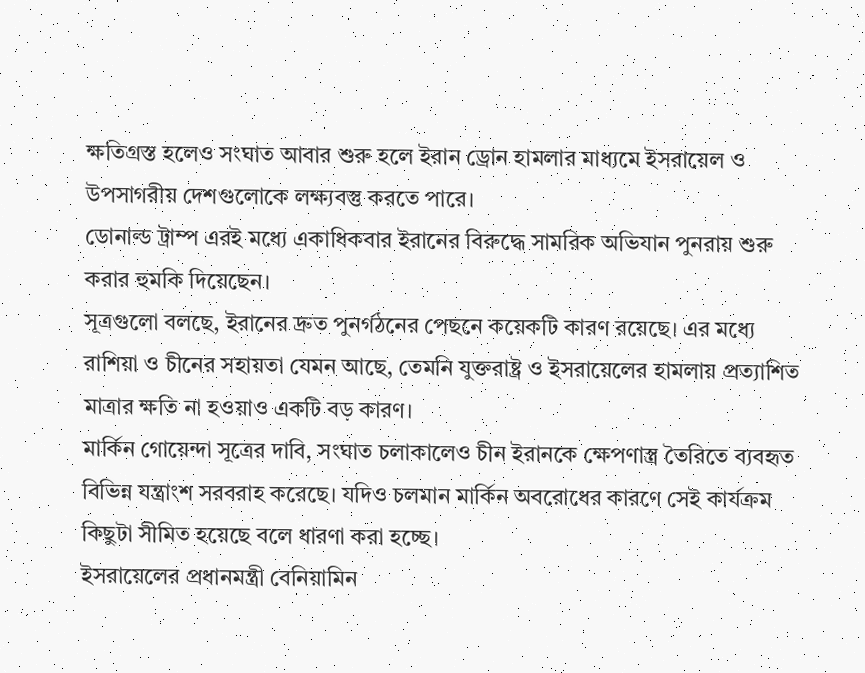ক্ষতিগ্রস্ত হলেও সংঘাত আবার শুরু হলে ইরান ড্রোন হামলার মাধ্যমে ইসরায়েল ও উপসাগরীয় দেশগুলোকে লক্ষ্যবস্তু করতে পারে।
ডোনাল্ড ট্রাম্প এরই মধ্যে একাধিকবার ইরানের বিরুদ্ধে সামরিক অভিযান পুনরায় শুরু করার হুমকি দিয়েছেন।
সূত্রগুলো বলছে, ইরানের দ্রুত পুনর্গঠনের পেছনে কয়েকটি কারণ রয়েছে। এর মধ্যে রাশিয়া ও চীনের সহায়তা যেমন আছে, তেমনি যুক্তরাষ্ট্র ও ইসরায়েলের হামলায় প্রত্যাশিত মাত্রার ক্ষতি না হওয়াও একটি বড় কারণ।
মার্কিন গোয়েন্দা সূত্রের দাবি, সংঘাত চলাকালেও চীন ইরানকে ক্ষেপণাস্ত্র তৈরিতে ব্যবহৃত বিভিন্ন যন্ত্রাংশ সরবরাহ করেছে। যদিও চলমান মার্কিন অবরোধের কারণে সেই কার্যক্রম কিছুটা সীমিত হয়েছে বলে ধারণা করা হচ্ছে।
ইসরায়েলের প্রধানমন্ত্রী বেনিয়ামিন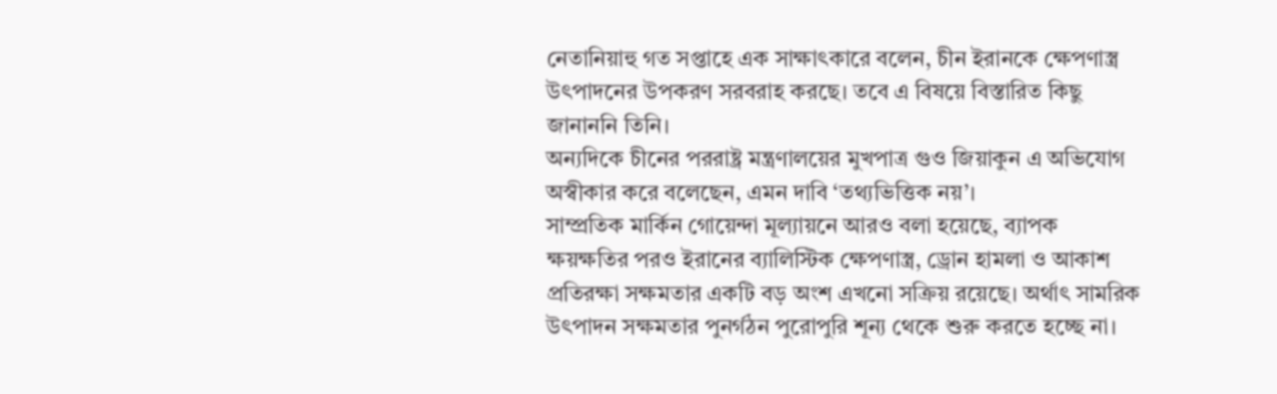নেতানিয়াহু গত সপ্তাহে এক সাক্ষাৎকারে বলেন, চীন ইরানকে ক্ষেপণাস্ত্র উৎপাদনের উপকরণ সরবরাহ করছে। তবে এ বিষয়ে বিস্তারিত কিছু জানাননি তিনি।
অন্যদিকে চীনের পররাষ্ট্র মন্ত্রণালয়ের মুখপাত্র গুও জিয়াকুন এ অভিযোগ অস্বীকার করে বলেছেন, এমন দাবি ‘তথ্যভিত্তিক নয়’।
সাম্প্রতিক মার্কিন গোয়েন্দা মূল্যায়নে আরও বলা হয়েছে, ব্যাপক ক্ষয়ক্ষতির পরও ইরানের ব্যালিস্টিক ক্ষেপণাস্ত্র, ড্রোন হামলা ও আকাশ প্রতিরক্ষা সক্ষমতার একটি বড় অংশ এখনো সক্রিয় রয়েছে। অর্থাৎ সামরিক উৎপাদন সক্ষমতার পুনর্গঠন পুরোপুরি শূন্য থেকে শুরু করতে হচ্ছে না।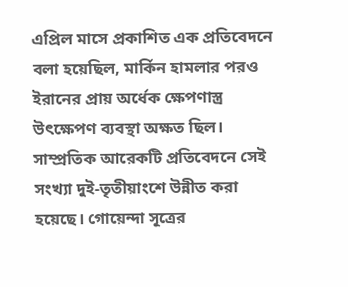এপ্রিল মাসে প্রকাশিত এক প্রতিবেদনে বলা হয়েছিল, মার্কিন হামলার পরও ইরানের প্রায় অর্ধেক ক্ষেপণাস্ত্র উৎক্ষেপণ ব্যবস্থা অক্ষত ছিল। সাম্প্রতিক আরেকটি প্রতিবেদনে সেই সংখ্যা দুই-তৃতীয়াংশে উন্নীত করা হয়েছে। গোয়েন্দা সূত্রের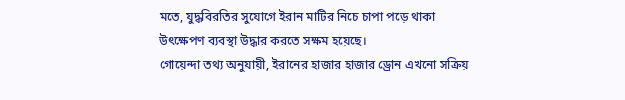মতে, যুদ্ধবিরতির সুযোগে ইরান মাটির নিচে চাপা পড়ে থাকা উৎক্ষেপণ ব্যবস্থা উদ্ধার করতে সক্ষম হয়েছে।
গোয়েন্দা তথ্য অনুযায়ী, ইরানের হাজার হাজার ড্রোন এখনো সক্রিয়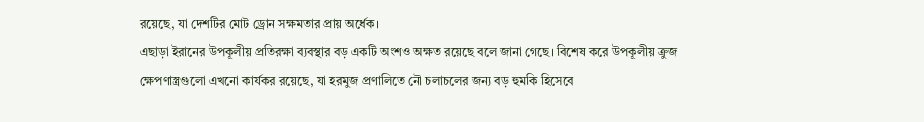রয়েছে, যা দেশটির মোট ড্রোন সক্ষমতার প্রায় অর্ধেক।
এছাড়া ইরানের উপকূলীয় প্রতিরক্ষা ব্যবস্থার বড় একটি অংশও অক্ষত রয়েছে বলে জানা গেছে। বিশেষ করে উপকূলীয় ক্রুজ ক্ষেপণাস্ত্রগুলো এখনো কার্যকর রয়েছে, যা হরমুজ প্রণালিতে নৌ চলাচলের জন্য বড় হুমকি হিসেবে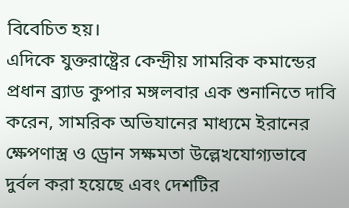বিবেচিত হয়।
এদিকে যুক্তরাষ্ট্রের কেন্দ্রীয় সামরিক কমান্ডের প্রধান ব্র্যাড কুপার মঙ্গলবার এক শুনানিতে দাবি করেন, সামরিক অভিযানের মাধ্যমে ইরানের ক্ষেপণাস্ত্র ও ড্রোন সক্ষমতা উল্লেখযোগ্যভাবে দুর্বল করা হয়েছে এবং দেশটির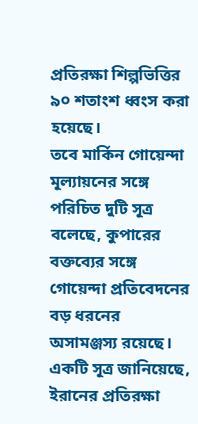প্রতিরক্ষা শিল্পভিত্তির ৯০ শতাংশ ধ্বংস করা হয়েছে।
তবে মার্কিন গোয়েন্দা মূল্যায়নের সঙ্গে পরিচিত দুটি সূত্র বলেছে, কুপারের বক্তব্যের সঙ্গে গোয়েন্দা প্রতিবেদনের বড় ধরনের অসামঞ্জস্য রয়েছে।
একটি সূত্র জানিয়েছে, ইরানের প্রতিরক্ষা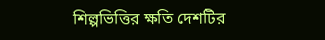শিল্পভিত্তির ক্ষতি দেশটির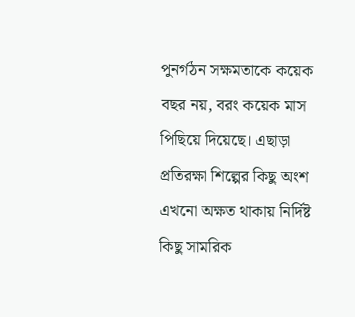পুনর্গঠন সক্ষমতাকে কয়েক বছর নয়, বরং কয়েক মাস পিছিয়ে দিয়েছে। এছাড়া প্রতিরক্ষা শিল্পের কিছু অংশ এখনো অক্ষত থাকায় নির্দিষ্ট কিছু সামরিক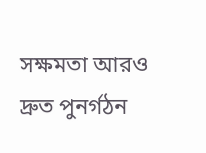সক্ষমতা আরও দ্রুত পুনর্গঠন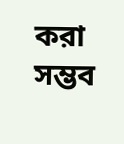করা সম্ভব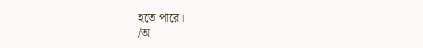হতে পারে।
/অ